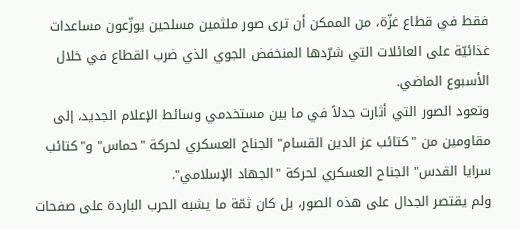فقط في قطاع غزّة، من الممكن أن ترى صور ملثمين مسلحين يوزّعون مساعدات غذائيّة على العائلات التي شرّدها المنخفض الجوي الذي ضرب القطاع في خلال الأسبوع الماضي.
وتعود الصور التي أثارت جدلاً في ما بين مستخدمي وسائط الإعلام الجديد، إلى مقاومين من "كتائب عز الدين القسام" الجناح العسكري لحركة "حماس" و"كتائب سرايا القدس" الجناح العسكري لحركة "الجهاد الإسلامي".
ولم يقتصر الجدال على هذه الصور، بل كان ثمّة ما يشبه الحرب الباردة على صفحات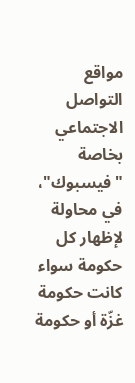مواقع التواصل الاجتماعي بخاصة "فيسبوك"، في محاولة لإظهار كل حكومة سواء كانت حكومة غزّة أو حكومة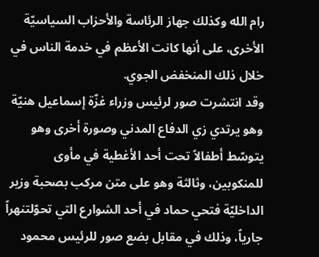رام الله وكذلك جهاز الرئاسة والأحزاب السياسيّة الأخرى، على أنها كانت الأعظم في خدمة الناس في خلال ذلك المنخفض الجوي.
وقد انتشرت صور لرئيس وزراء غزّة إسماعيل هنيّة وهو يرتدي زي الدفاع المدني وصورة أخرى وهو يتوسّط أطفالاً تحت أحد الأغطية في مأوى للمنكوبين، وثالثة وهو على متن مركب بصحبة وزير الداخليّة فتحي حماد في أحد الشوارع التي تحوّلتنهراً جارياً، وذلك في مقابل بضع صور للرئيس محمود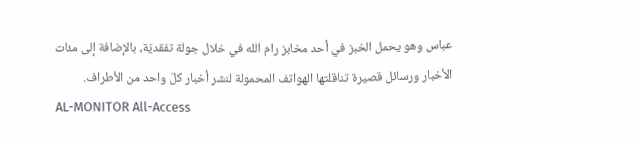عباس وهو يحمل الخبز في أحد مخابز رام الله في خلال جولة تفقديّة، بالإضافة إلى مئات الأخبار ورسائل قصيرة تناقلتها الهواتف المحمولة لنشر أخبار كلّ واحد من الأطراف.
AL-MONITOR All-Access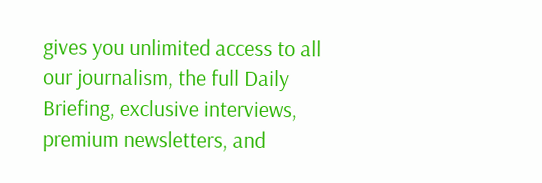gives you unlimited access to all our journalism, the full Daily Briefing, exclusive interviews, premium newsletters, and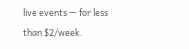live events — for less than $2/week.